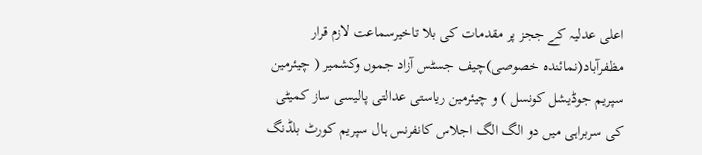اعلی عدلیہ کے ججز پر مقدمات کی بلا تاخیرسماعت لازم قرار
مظفرآباد(نمائندہ خصوصی)چیف جسٹس آزاد جموں وکشمیر ( چیئرمین سپریم جوڈیشل کونسل ) و چیئرمین ریاستی عدالتی پالیسی ساز کمیٹی کی سربراہی میں دو الگ الگ اجلاس کانفرنس ہال سپریم کورٹ بلڈنگ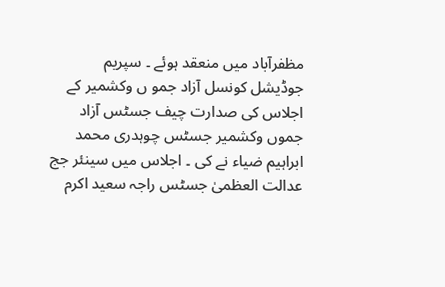مظفرآباد میں منعقد ہوئے ۔ سپریم جوڈیشل کونسل آزاد جمو ں وکشمیر کے اجلاس کی صدارت چیف جسٹس آزاد جموں وکشمیر جسٹس چوہدری محمد ابراہیم ضیاء نے کی ۔ اجلاس میں سینئر جج عدالت العظمیٰ جسٹس راجہ سعید اکرم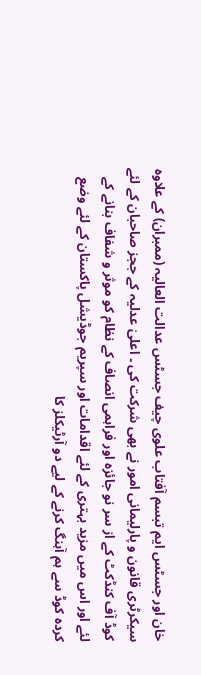خان اور جسٹس ایم تبسم آفتاب علوی چیف جسٹس عدالت العالیہ (ممبران) کے علاوہ سیکرٹری قانون و پارلیمانی امور نے بھی شرکت کی ۔ اعلیٰ عدلیہ کے ججز صاحبان کے لئے کوڈ آف کنڈکٹ کے از سر نو جائزہ اور فراہمی انصاف کے نظام کو موثر و شفاف بنانے کے لئے اور اس میں مزید بہتری کے لئے اقدامات اور سپریم جوڈیشل پاکستان کے لئے وضع کردہ کوڈ سے ہم آہنگ کرنے کے لیے دو آرٹیکلز کا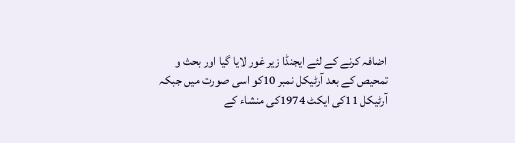اضافہ کرنے کے لئے ایجنڈا زیر غور لایا گیا اور بحث و تمحیص کے بعد آرٹیکل نمبر 10کو اسی صورت میں جبکہ آرٹیکل 11کی ایکٹ 1974کی منشاء کے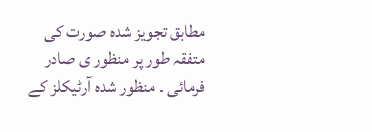مطابق تجویز شدہ صورت کی متفقہ طور پر منظور ی صادر فرمائی ۔ منظور شدہ آرٹیکلز کے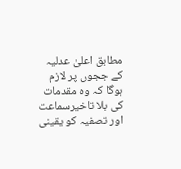مطابق اعلیٰ عدلیہ کے ججوں پر لازم ہوگا کہ وہ مقدمات کی بلا تاخیرسماعت اور تصفیہ کو یقینی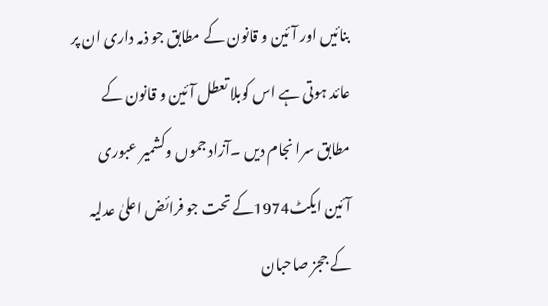بنائیں اور آئین و قانون کے مطابق جو ذمہ داری ان پر عائد ہوتی ہے اس کوبلا تعطل آئین و قانون کے مطابق سرا نجام دیں ۔آزاد جموں وکشمیر عبوری آئین ایکٹ1974کے تحت جو فرائض اعلیٰ عدلیہ کے ججز صاحبان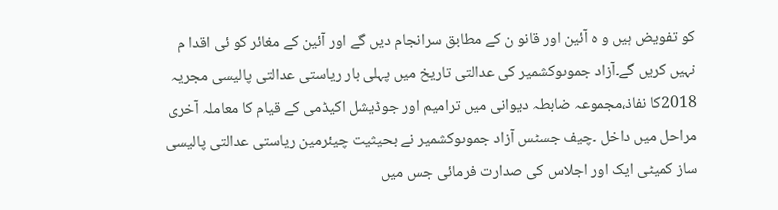کو تفویض ہیں و ہ آئین اور قانو ن کے مطابق سرانجام دیں گے اور آئین کے مغائر کو ئی اقدا م نہیں کریں گے۔آزاد جموںوکشمیر کی عدالتی تاریخ میں پہلی بار ریاستی عدالتی پالیسی مجریہ 2018کا نفاذ،مجموعہ ضابطہ دیوانی میں ترامیم اور جوڈیشل اکیڈمی کے قیام کا معاملہ آخری مراحل میں داخل ۔چیف جسٹس آزاد جموںوکشمیر نے بحیثیت چیئرمین ریاستی عدالتی پالیسی ساز کمیٹی ایک اور اجلاس کی صدارت فرمائی جس میں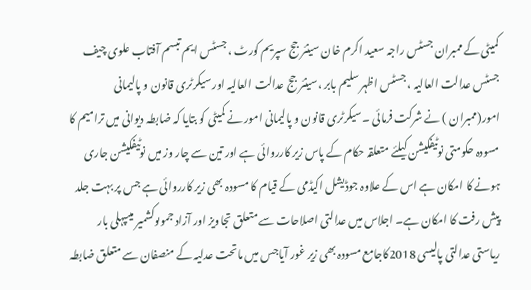کمیٹی کے ممبران جسٹس راجہ سعید اکرم خان سینئر جج سپریم کورٹ ، جسٹس ایم تبسم آفتاب علوی چیف جسٹس عدالت العالیہ ، جسٹس اظہر سلیم بابر ،سینئر جج عدالت العالیہ اور سیکرٹری قانون و پالیمانی امور(ممبران ) نے شرکت فرمائی ۔سیکرٹری قانون و پالیمانی امور نے کمیٹی کو بتایا کہ ضابطہ دیوانی میں ترامیم کا مسودہ حکومتی نوٹیفکیشن کیلئے متعلقہ حکام کے پاس زیر کارروائی ہے اور تین سے چار وز میں نوٹیفکیشن جاری ہونے کا امکان ہے اس کے علاوہ جوڈیشل اکیڈمی کے قیام کا مسودہ بھی زیر کارروائی ہے جس پر بہت جلد پیش رفت کا امکان ہے۔ اجلاس میں عدالتی اصلاحات سے متعلق تجاویز اور آزاد جموںوکشمیر میںپہلی بار ریاستی عدالتی پالیسی 2018کاجامع مسودہ بھی زیر غور آیاجس میں ماتحت عدلیہ کے منصفان سے متعلق ضابطہ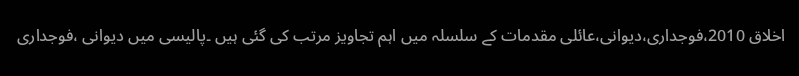اخلاق 2010،فوجداری،دیوانی،عائلی مقدمات کے سلسلہ میں اہم تجاویز مرتب کی گئی ہیں ۔پالیسی میں دیوانی ،فوجداری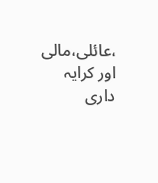،عائلی،مالی اور کرایہ داری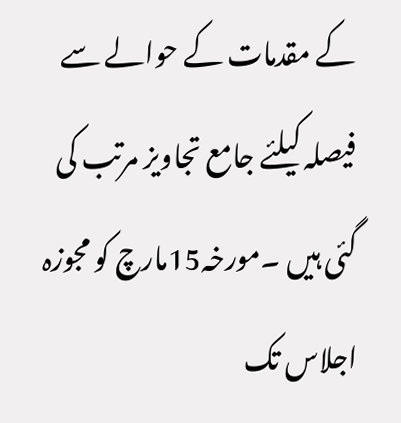کے مقدمات کے حوالے سے فیصلہ کیلئے جامع تجاویز مرتب کی گئی ہیں ۔مورخہ15مارچ کو مجوزہ اجلاس تک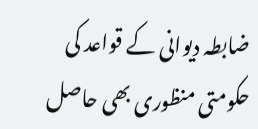ضابطہ دیوانی کے قواعد کی حکومتی منظوری بھی حاصل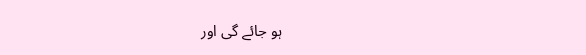ہو جائے گی اور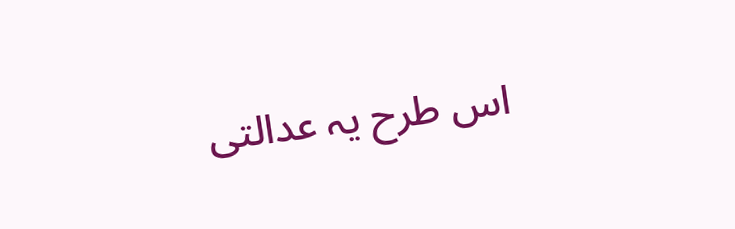اس طرح یہ عدالتی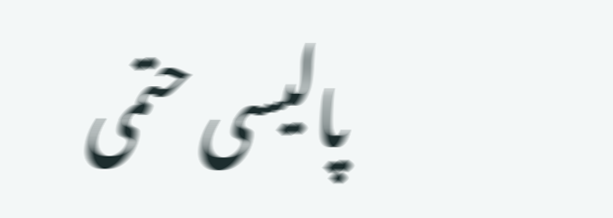پالیسی حتمی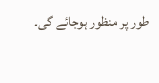طور پر منظور ہوجائے گی۔